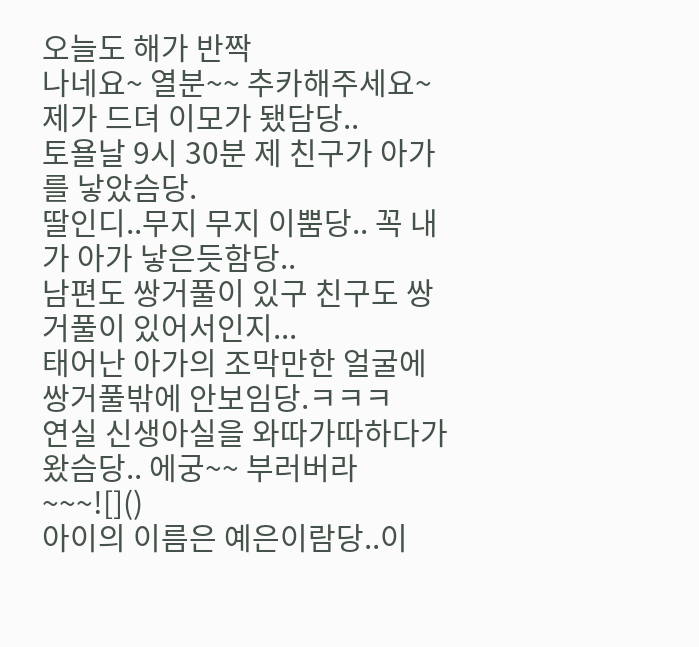오늘도 해가 반짝
나네요~ 열분~~ 추카해주세요~
제가 드뎌 이모가 됐담당..
토욜날 9시 30분 제 친구가 아가를 낳았슴당.
딸인디..무지 무지 이뿜당.. 꼭 내가 아가 낳은듯함당..
남편도 쌍거풀이 있구 친구도 쌍거풀이 있어서인지...
태어난 아가의 조막만한 얼굴에 쌍거풀밖에 안보임당.ㅋㅋㅋ
연실 신생아실을 와따가따하다가 왔슴당.. 에궁~~ 부러버라~~~![]()
아이의 이름은 예은이람당..이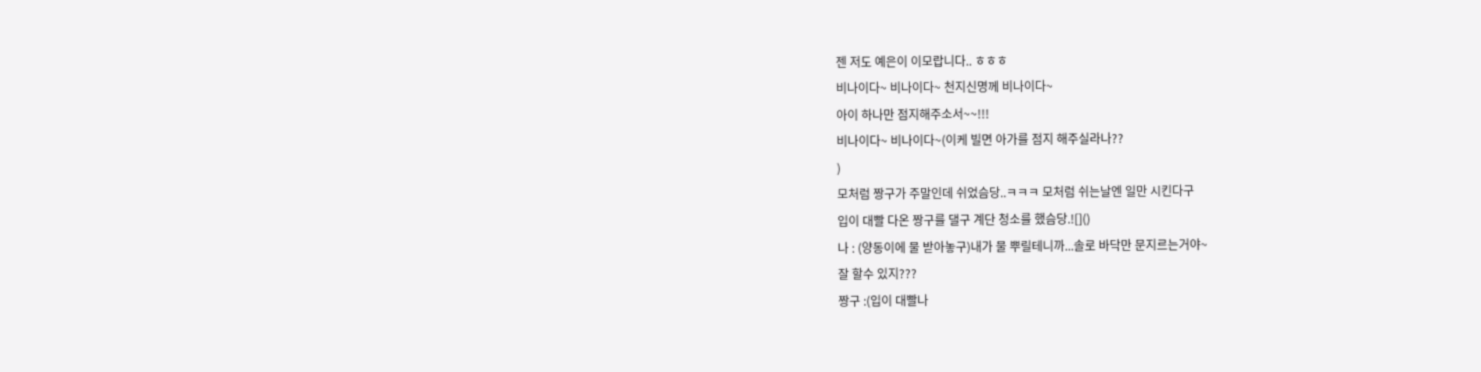젠 저도 예은이 이모랍니다.. ㅎㅎㅎ
비나이다~ 비나이다~ 천지신명께 비나이다~
아이 하나만 점지해주소서~~!!!
비나이다~ 비나이다~(이케 빌면 아가를 점지 해주실라나??
)
모처럼 짱구가 주말인데 쉬었슴당..ㅋㅋㅋ 모처럼 쉬는날엔 일만 시킨다구
입이 대빨 다온 짱구를 댈구 계단 청소를 했슴당.![]()
나 : (양동이에 물 받아놓구)내가 물 뿌릴테니까...솔로 바닥만 문지르는거야~
잘 할수 있지???
짱구 :(입이 대빨나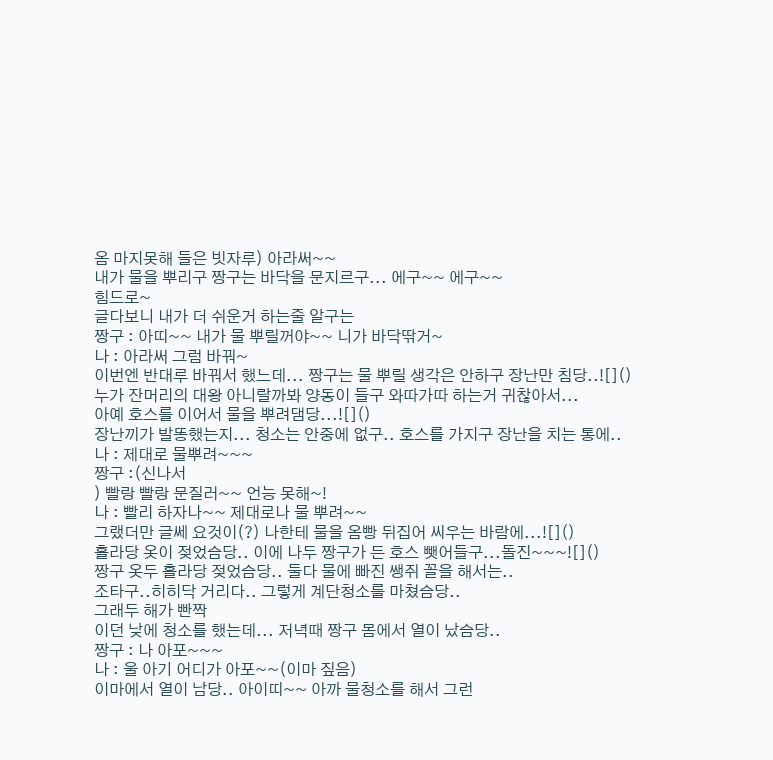옴 마지못해 들은 빗자루) 아라써~~
내가 물을 뿌리구 짱구는 바닥을 문지르구... 에구~~ 에구~~
힘드로~
글다보니 내가 더 쉬운거 하는줄 알구는
짱구 : 아띠~~ 내가 물 뿌릴꺼야~~ 니가 바닥딲거~
나 : 아라써 그럼 바꿔~
이번엔 반대루 바꿔서 했느데... 짱구는 물 뿌릴 생각은 안하구 장난만 침당..![]()
누가 잔머리의 대왕 아니랄까봐 양동이 들구 와따가따 하는거 귀찮아서...
아예 호스를 이어서 물을 뿌려댐당...![]()
장난끼가 발똥했는지... 청소는 안중에 없구.. 호스를 가지구 장난을 치는 통에..
나 : 제대로 물뿌려~~~
짱구 :(신나서
) 빨랑 빨랑 문질러~~ 언능 못해~!
나 : 빨리 하자나~~ 제대로나 물 뿌려~~
그랬더만 글쎄 요것이(?) 나한테 물을 옴빵 뒤집어 씨우는 바람에...![]()
홀라당 옷이 젖었슴당.. 이에 나두 짱구가 든 호스 뺏어들구...돌진~~~![]()
짱구 옷두 홀라당 젖었슴당.. 둘다 물에 빠진 쌩쥐 꼴을 해서는..
조타구..히히닥 거리다.. 그렇게 계단청소를 마쳤슴당..
그래두 해가 빤짝
이던 낮에 청소를 했는데... 저녁때 짱구 몸에서 열이 났슴당..
짱구 : 나 아포~~~
나 : 울 아기 어디가 아포~~(이마 짚음)
이마에서 열이 남당.. 아이띠~~ 아까 물청소를 해서 그런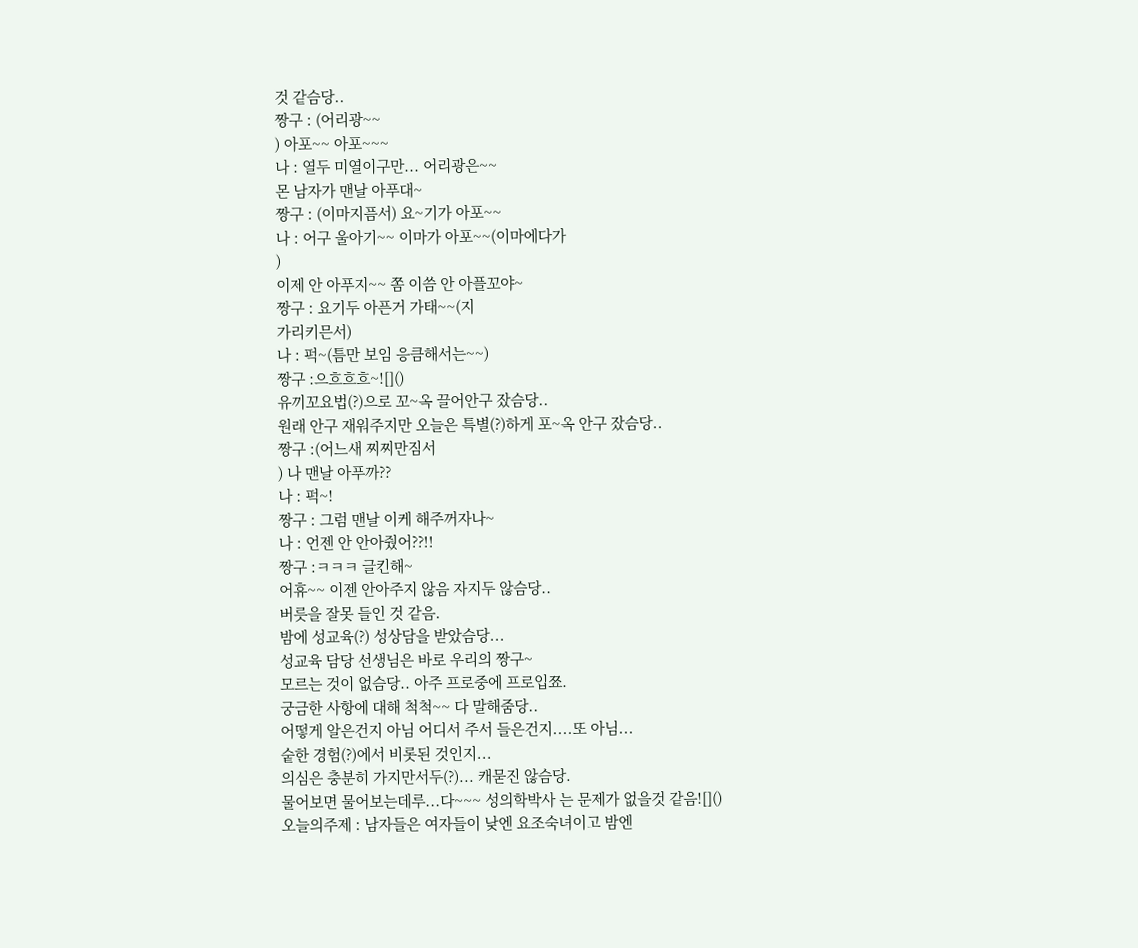것 같슴당..
짱구 : (어리광~~
) 아포~~ 아포~~~
나 : 열두 미열이구만... 어리광은~~
몬 남자가 맨날 아푸대~
짱구 : (이마지픔서) 요~기가 아포~~
나 : 어구 울아기~~ 이마가 아포~~(이마에다가
)
이제 안 아푸지~~ 쫌 이씀 안 아플꼬야~
짱구 : 요기두 아픈거 가태~~(지
가리키믄서)
나 : 퍽~(틈만 보임 응큼해서는~~)
짱구 :으흐흐흐~![]()
유끼꼬요법(?)으로 꼬~옥 끌어안구 잤슴당..
원래 안구 재워주지만 오늘은 특별(?)하게 포~옥 안구 잤슴당..
짱구 :(어느새 찌찌만짐서
) 나 맨날 아푸까??
나 : 퍽~!
짱구 : 그럼 맨날 이케 해주꺼자나~
나 : 언젠 안 안아줬어??!!
짱구 :ㅋㅋㅋ 글킨해~
어휴~~ 이젠 안아주지 않음 자지두 않슴당..
버릇을 잘못 들인 것 같음.
밤에 성교육(?) 성상담을 받았슴당...
성교육 담당 선생님은 바로 우리의 짱구~
모르는 것이 없슴당.. 아주 프로중에 프로입쬬.
궁금한 사항에 대해 척척~~ 다 말해줌당..
어떻게 알은건지 아님 어디서 주서 들은건지....또 아님...
숱한 경험(?)에서 비롯된 것인지...
의심은 충분히 가지만서두(?)... 캐묻진 않슴당.
물어보면 물어보는데루...다~~~ 성의학박사 는 문제가 없을것 같음![]()
오늘의주제 : 남자들은 여자들이 낮엔 요조숙녀이고 밤엔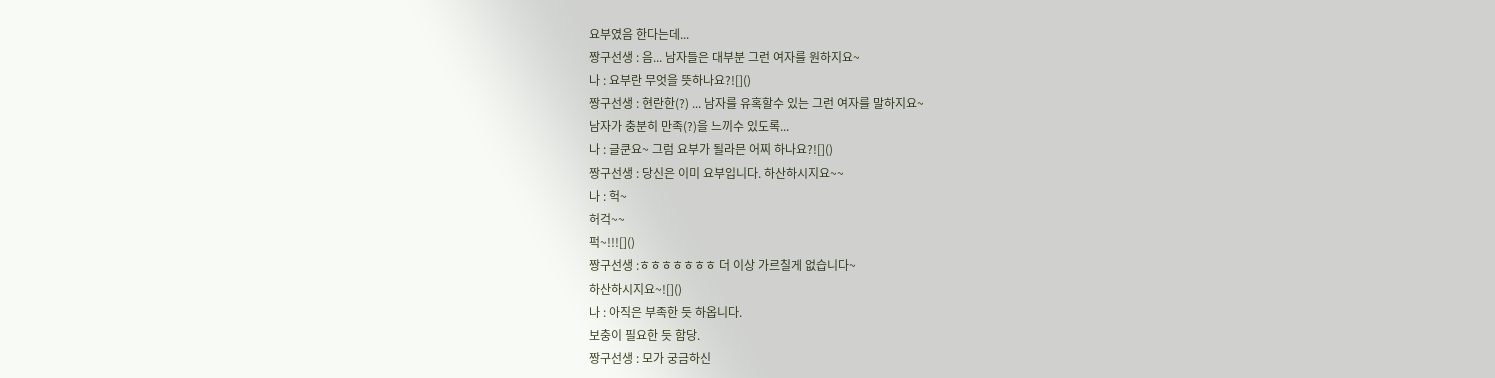요부였음 한다는데...
짱구선생 : 음... 남자들은 대부분 그런 여자를 원하지요~
나 : 요부란 무엇을 뜻하나요?![]()
짱구선생 : 현란한(?) ... 남자를 유혹할수 있는 그런 여자를 말하지요~
남자가 충분히 만족(?)을 느끼수 있도록...
나 : 글쿤요~ 그럼 요부가 될라믄 어찌 하나요?![]()
짱구선생 : 당신은 이미 요부입니다. 하산하시지요~~
나 : 헉~
허걱~~
퍽~!!![]()
짱구선생 :ㅎㅎㅎㅎㅎㅎㅎ 더 이상 가르칠게 없습니다~
하산하시지요~![]()
나 : 아직은 부족한 듯 하옵니다.
보충이 필요한 듯 함당.
짱구선생 : 모가 궁금하신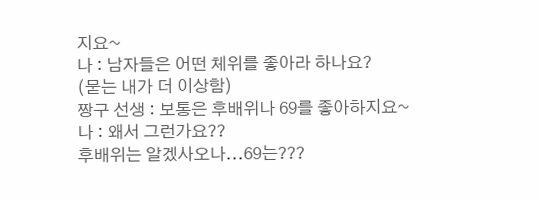지요~
나 : 남자들은 어떤 체위를 좋아라 하나요?
(묻는 내가 더 이상함)
짱구 선생 : 보통은 후배위나 69를 좋아하지요~
나 : 왜서 그런가요??
후배위는 알겠사오나...69는???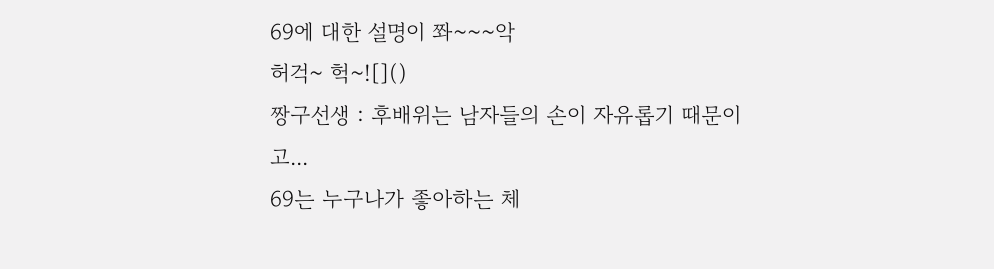69에 대한 설명이 쫘~~~악
허걱~ 헉~![]()
짱구선생 : 후배위는 남자들의 손이 자유롭기 때문이고...
69는 누구나가 좋아하는 체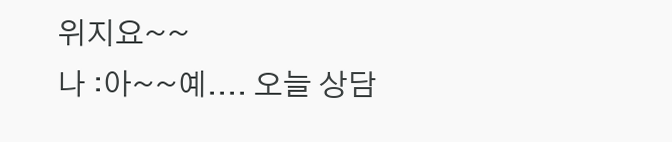위지요~~
나 :아~~예.... 오늘 상담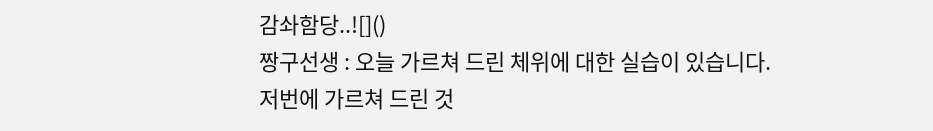감솨함당..![]()
짱구선생 : 오늘 가르쳐 드린 체위에 대한 실습이 있습니다.
저번에 가르쳐 드린 것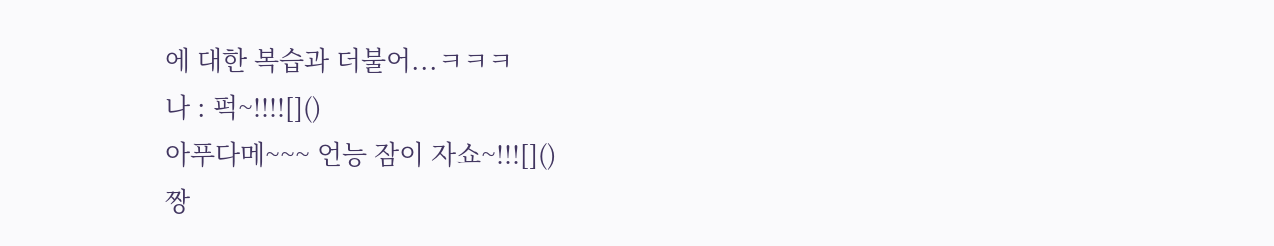에 대한 복습과 더불어...ㅋㅋㅋ
나 : 퍽~!!!![]()
아푸다메~~~ 언능 잠이 자쇼~!!![]()
짱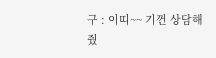구 : 이띠~~ 기껀 상담해줬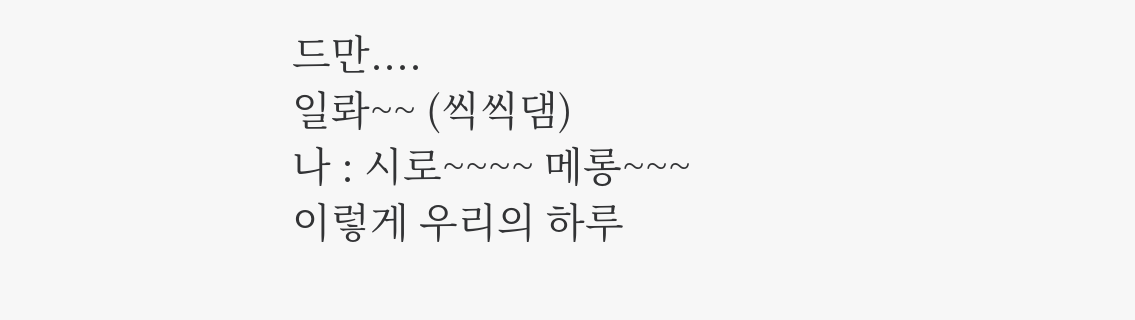드만....
일롸~~ (씩씩댐)
나 : 시로~~~~ 메롱~~~
이렇게 우리의 하루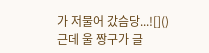가 저물어 갔슴당...![]()
근데 울 짱구가 글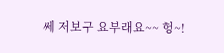쎄 저보구 요부래요~~ 헝~!